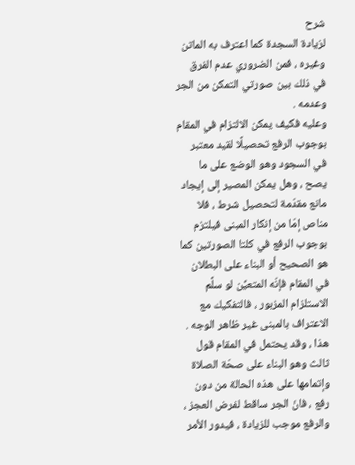شرح
لزيادة السجدة كما اعترف به الماتن وغيره ، فمن الضروري عدم الفرق في ذلك بين صورتي التمكن من الجر وعدمه .
وعليه فكيف يمكن الالتزام في المقام بوجوب الرفع تحصيلًا لقيد معتبر في السجود وهو الوضع على ما يصح ، وهل يمكن المصير إلى إيجاد مانع مقدّمة لتحصيل شرط ، فلا مناص إمّا من إنكار المبنى فيلتزم بوجوب الرفع في كلتا الصورتين كما هو الصحيح أو البناء على البطلان في المقام فإنّه المتعيِّن لو سلَّم الاستلزام المزبور ، فالتفكيك مع الاعتراف بالمبنى غير ظاهر الوجه .
هذا ، وقد يحتمل في المقام قول ثالث وهو البناء على صحّة الصلاة وإتمامها على هذه الحالة من دون رفع ، فانّ الجر ساقط لفرض العجز ، والرفع موجب للزيادة ، فيدور الأمر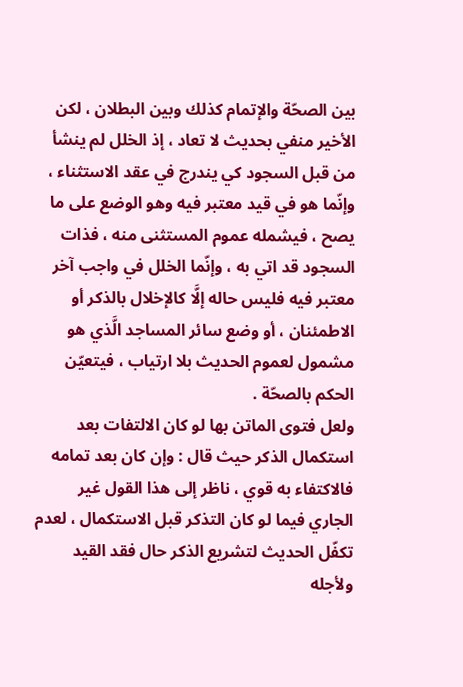بين الصحّة والإتمام كذلك وبين البطلان ، لكن الأخير منفي بحديث لا تعاد ، إذ الخلل لم ينشأ من قبل السجود كي يندرج في عقد الاستثناء ، وإنّما هو في قيد معتبر فيه وهو الوضع على ما يصح ، فيشمله عموم المستثنى منه ، فذات السجود قد اتي به ، وإنّما الخلل في واجب آخر معتبر فيه فليس حاله إلَّا كالإخلال بالذكر أو الاطمئنان ، أو وضع سائر المساجد الَّذي هو مشمول لعموم الحديث بلا ارتياب ، فيتعيّن الحكم بالصحّة .
ولعل فتوى الماتن بها لو كان الالتفات بعد استكمال الذكر حيث قال : وإن كان بعد تمامه فالاكتفاء به قوي ، ناظر إلى هذا القول غير الجاري فيما لو كان التذكر قبل الاستكمال ، لعدم تكفّل الحديث لتشريع الذكر حال فقد القيد ولأجله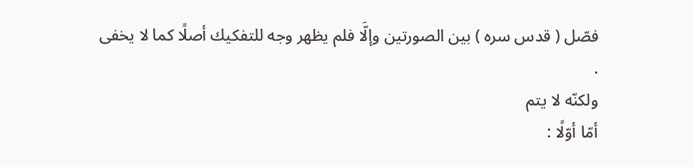فصّل ( قدس سره ) بين الصورتين وإلَّا فلم يظهر وجه للتفكيك أصلًا كما لا يخفى .
ولكنّه لا يتم
أمّا أوّلًا :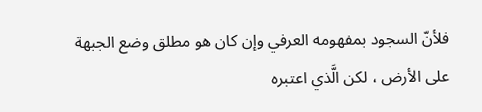فلأنّ السجود بمفهومه العرفي وإن كان هو مطلق وضع الجبهة على الأرض ، لكن الَّذي اعتبره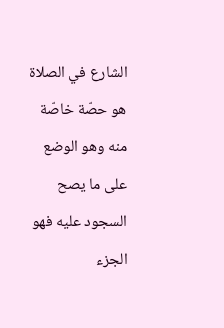الشارع في الصلاة هو حصّة خاصّة منه وهو الوضع على ما يصح السجود عليه فهو الجزء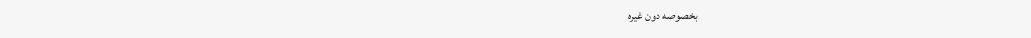بخصوصه دون غيره